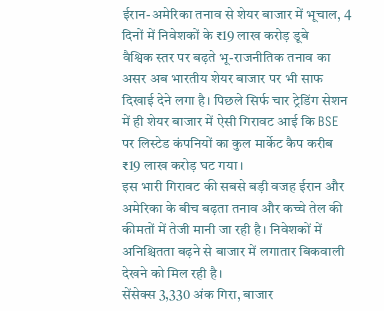ईरान-अमेरिका तनाव से शेयर बाजार में भूचाल, 4 दिनों में निवेशकों के ₹19 लाख करोड़ डूबे
वैश्विक स्तर पर बढ़ते भू-राजनीतिक तनाव का असर अब भारतीय शेयर बाजार पर भी साफ दिखाई देने लगा है। पिछले सिर्फ चार ट्रेडिंग सेशन में ही शेयर बाजार में ऐसी गिरावट आई कि BSE पर लिस्टेड कंपनियों का कुल मार्केट कैप करीब ₹19 लाख करोड़ घट गया।
इस भारी गिरावट की सबसे बड़ी वजह ईरान और अमेरिका के बीच बढ़ता तनाव और कच्चे तेल की कीमतों में तेजी मानी जा रही है। निवेशकों में अनिश्चितता बढ़ने से बाजार में लगातार बिकवाली देखने को मिल रही है।
सेंसेक्स 3,330 अंक गिरा, बाजार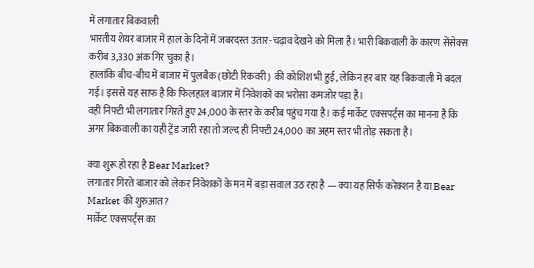में लगातार बिकवाली
भारतीय शेयर बाजार में हाल के दिनों में जबरदस्त उतार-चढ़ाव देखने को मिला है। भारी बिकवाली के कारण सेंसेक्स करीब 3,330 अंक गिर चुका है।
हालांकि बीच-बीच में बाजार में पुलबैक (छोटी रिकवरी) की कोशिश भी हुई, लेकिन हर बार यह बिकवाली में बदल गई। इससे यह साफ है कि फिलहाल बाजार में निवेशकों का भरोसा कमजोर पड़ा है।
वहीं निफ्टी भी लगातार गिरते हुए 24,000 के स्तर के करीब पहुंच गया है। कई मार्केट एक्सपर्ट्स का मानना है कि अगर बिकवाली का यही ट्रेंड जारी रहा तो जल्द ही निफ्टी 24,000 का अहम स्तर भी तोड़ सकता है।

क्या शुरू हो रहा है Bear Market?
लगातार गिरते बाजार को लेकर निवेशकों के मन में बड़ा सवाल उठ रहा है — क्या यह सिर्फ करेक्शन है या Bear Market की शुरुआत?
मार्केट एक्सपर्ट्स का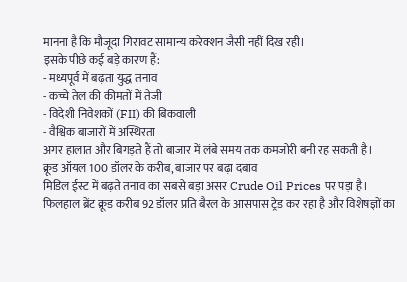मानना है कि मौजूदा गिरावट सामान्य करेक्शन जैसी नहीं दिख रही।
इसके पीछे कई बड़े कारण हैं:
- मध्यपूर्व में बढ़ता युद्ध तनाव
- कच्चे तेल की कीमतों में तेजी
- विदेशी निवेशकों (FII) की बिकवाली
- वैश्विक बाजारों में अस्थिरता
अगर हालात और बिगड़ते हैं तो बाजार में लंबे समय तक कमजोरी बनी रह सकती है।
क्रूड ऑयल 100 डॉलर के करीब, बाजार पर बढ़ा दबाव
मिडिल ईस्ट में बढ़ते तनाव का सबसे बड़ा असर Crude Oil Prices पर पड़ा है।
फिलहाल ब्रेंट क्रूड करीब 92 डॉलर प्रति बैरल के आसपास ट्रेड कर रहा है और विशेषज्ञों का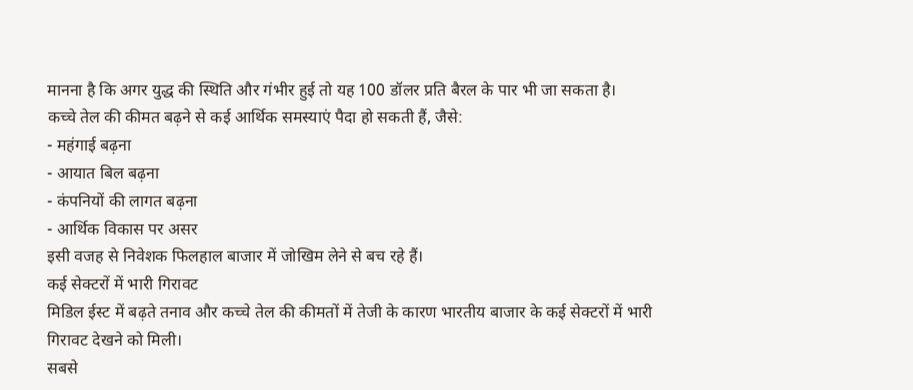मानना है कि अगर युद्ध की स्थिति और गंभीर हुई तो यह 100 डॉलर प्रति बैरल के पार भी जा सकता है।
कच्चे तेल की कीमत बढ़ने से कई आर्थिक समस्याएं पैदा हो सकती हैं, जैसे:
- महंगाई बढ़ना
- आयात बिल बढ़ना
- कंपनियों की लागत बढ़ना
- आर्थिक विकास पर असर
इसी वजह से निवेशक फिलहाल बाजार में जोखिम लेने से बच रहे हैं।
कई सेक्टरों में भारी गिरावट
मिडिल ईस्ट में बढ़ते तनाव और कच्चे तेल की कीमतों में तेजी के कारण भारतीय बाजार के कई सेक्टरों में भारी गिरावट देखने को मिली।
सबसे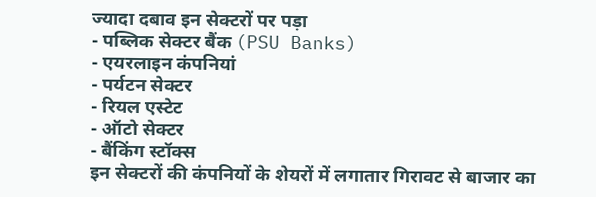ज्यादा दबाव इन सेक्टरों पर पड़ा
- पब्लिक सेक्टर बैंक (PSU Banks)
- एयरलाइन कंपनियां
- पर्यटन सेक्टर
- रियल एस्टेट
- ऑटो सेक्टर
- बैंकिंग स्टॉक्स
इन सेक्टरों की कंपनियों के शेयरों में लगातार गिरावट से बाजार का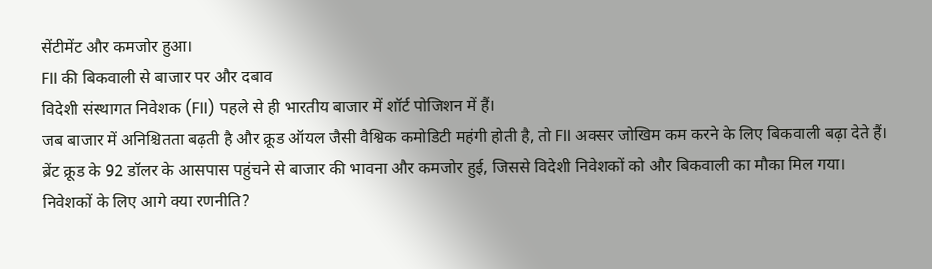सेंटीमेंट और कमजोर हुआ।
FII की बिकवाली से बाजार पर और दबाव
विदेशी संस्थागत निवेशक (FII) पहले से ही भारतीय बाजार में शॉर्ट पोजिशन में हैं।
जब बाजार में अनिश्चितता बढ़ती है और क्रूड ऑयल जैसी वैश्विक कमोडिटी महंगी होती है, तो FII अक्सर जोखिम कम करने के लिए बिकवाली बढ़ा देते हैं।
ब्रेंट क्रूड के 92 डॉलर के आसपास पहुंचने से बाजार की भावना और कमजोर हुई, जिससे विदेशी निवेशकों को और बिकवाली का मौका मिल गया।
निवेशकों के लिए आगे क्या रणनीति?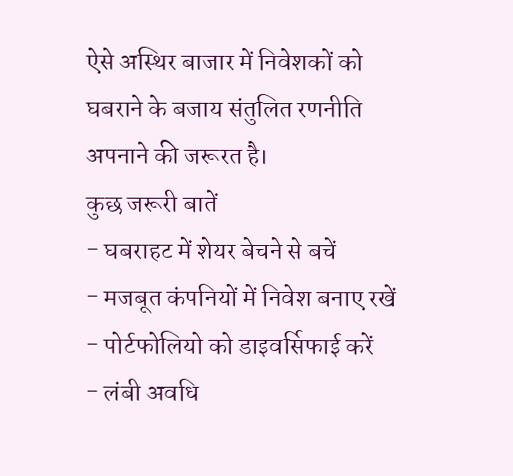ऐसे अस्थिर बाजार में निवेशकों को घबराने के बजाय संतुलित रणनीति अपनाने की जरूरत है।
कुछ जरूरी बातें
- घबराहट में शेयर बेचने से बचें
- मजबूत कंपनियों में निवेश बनाए रखें
- पोर्टफोलियो को डाइवर्सिफाई करें
- लंबी अवधि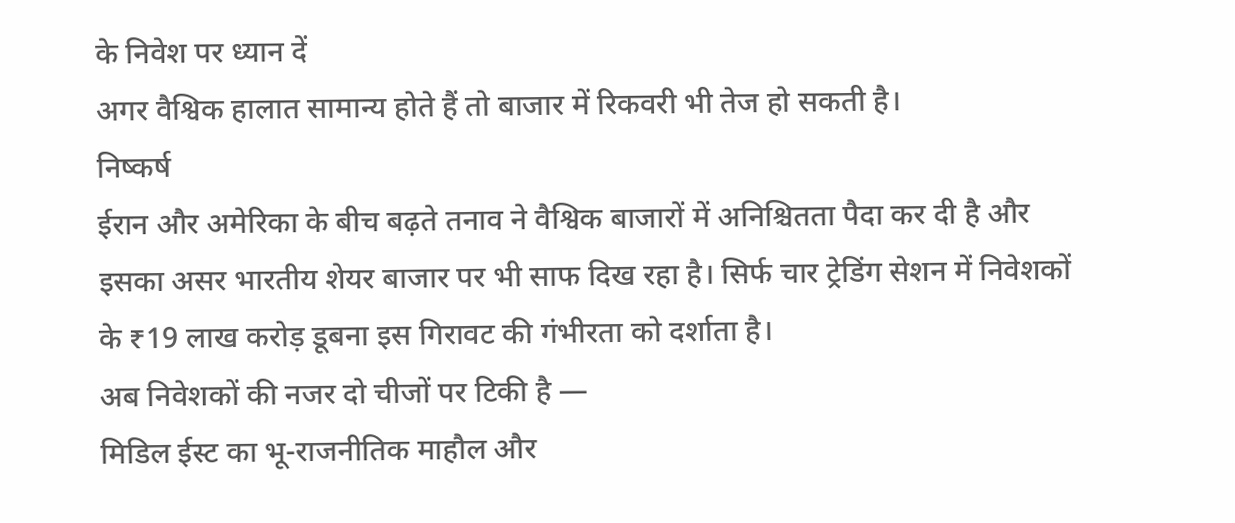के निवेश पर ध्यान दें
अगर वैश्विक हालात सामान्य होते हैं तो बाजार में रिकवरी भी तेज हो सकती है।
निष्कर्ष
ईरान और अमेरिका के बीच बढ़ते तनाव ने वैश्विक बाजारों में अनिश्चितता पैदा कर दी है और इसका असर भारतीय शेयर बाजार पर भी साफ दिख रहा है। सिर्फ चार ट्रेडिंग सेशन में निवेशकों के ₹19 लाख करोड़ डूबना इस गिरावट की गंभीरता को दर्शाता है।
अब निवेशकों की नजर दो चीजों पर टिकी है —
मिडिल ईस्ट का भू-राजनीतिक माहौल और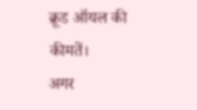क्रूड ऑयल की कीमतें।
अगर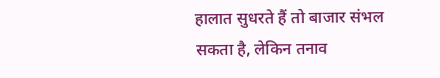हालात सुधरते हैं तो बाजार संभल सकता है, लेकिन तनाव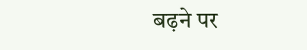बढ़ने पर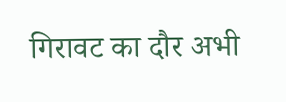गिरावट का दौर अभी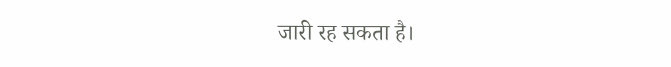जारी रह सकता है।